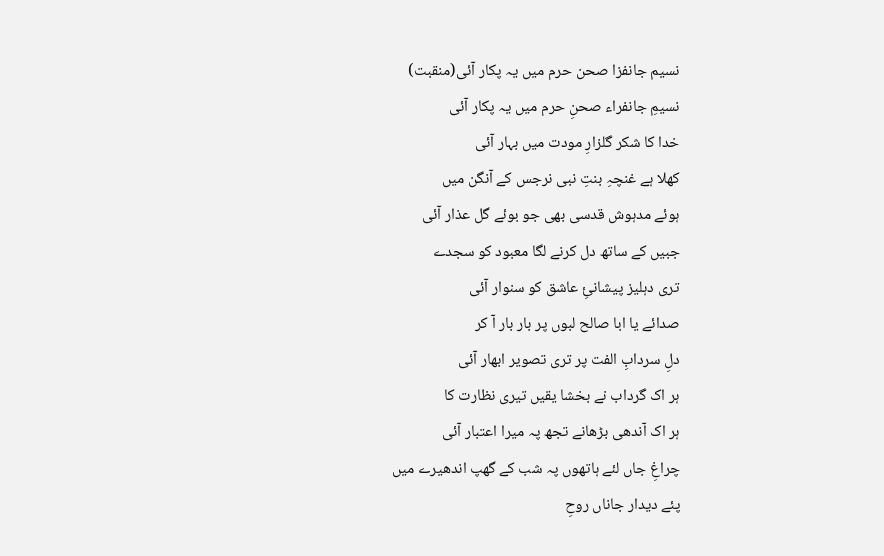نسیم جانفزا صحن حرم میں یہ پکار آئی(منقبت)
نسیمِ جانفراء صحنِ حرم میں یہ پکار آئی
خدا کا شکر گلزارِ مودت میں بہار آئی
کھلا ہے غنچہِ بنتِ نبی نرجس کے آنگن میں
ہوئے مدہوش قدسی بھی جو بوئے گل عذار آئی
جبیں کے ساتھ دل کرنے لگا معبود کو سجدے
تری دہلیز پیشانئِ عاشق کو سنوار آئی
صدائے یا ابا صالح لبوں پر بار بار آ کر
دلِ سردابِ الفت پر تری تصویر ابھار آئی
ہر اک گرداب نے بخشا یقیں تیری نظارت کا
ہر اک آندھی بڑھانے تجھ پہ میرا اعتبار آئی
چراغِ جاں لئے ہاتھوں پہ شب کے گھپ اندھیرے میں
پئے دیدار جاناں روحِ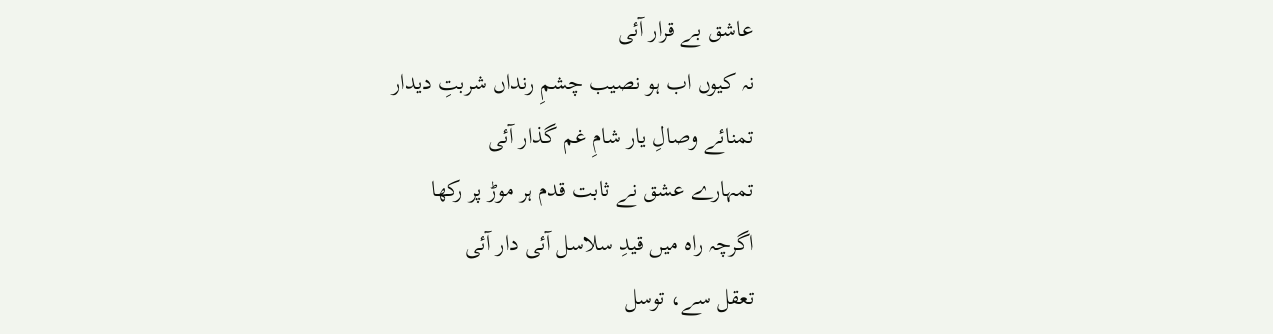عاشق بے قرار آئی
نہ کیوں اب ہو نصیب چشمِ رنداں شربتِ دیدار
تمنائے وصالِ یار شامِ غم گذار آئی
تمہارے عشق نے ثابت قدم ہر موڑ پر رکھا
اگرچہ راہ میں قیدِ سلاسل آئی دار آئی
تعقل سے، توسل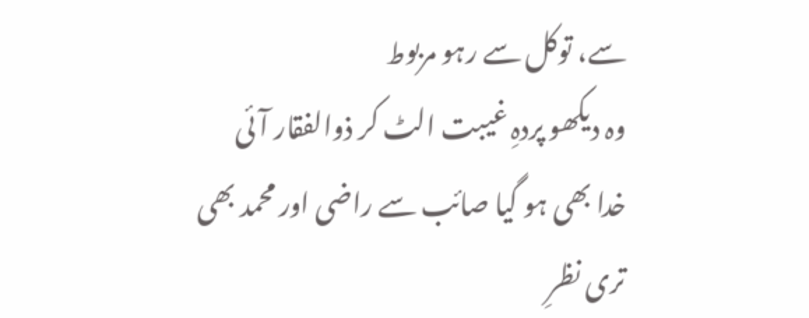سے، توکل سے رہو مربوط
وہ دیکھو پردہِ غیبت الٹ کر ذوالفقار آئی
خدا بھی ہو گیا صائب سے راضی اور محمد بھی
تری نظرِ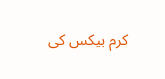کرم بیکس کی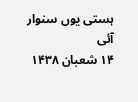ہستی یوں سنوار آئی
۱۴ شعبان ۱۴۳۸